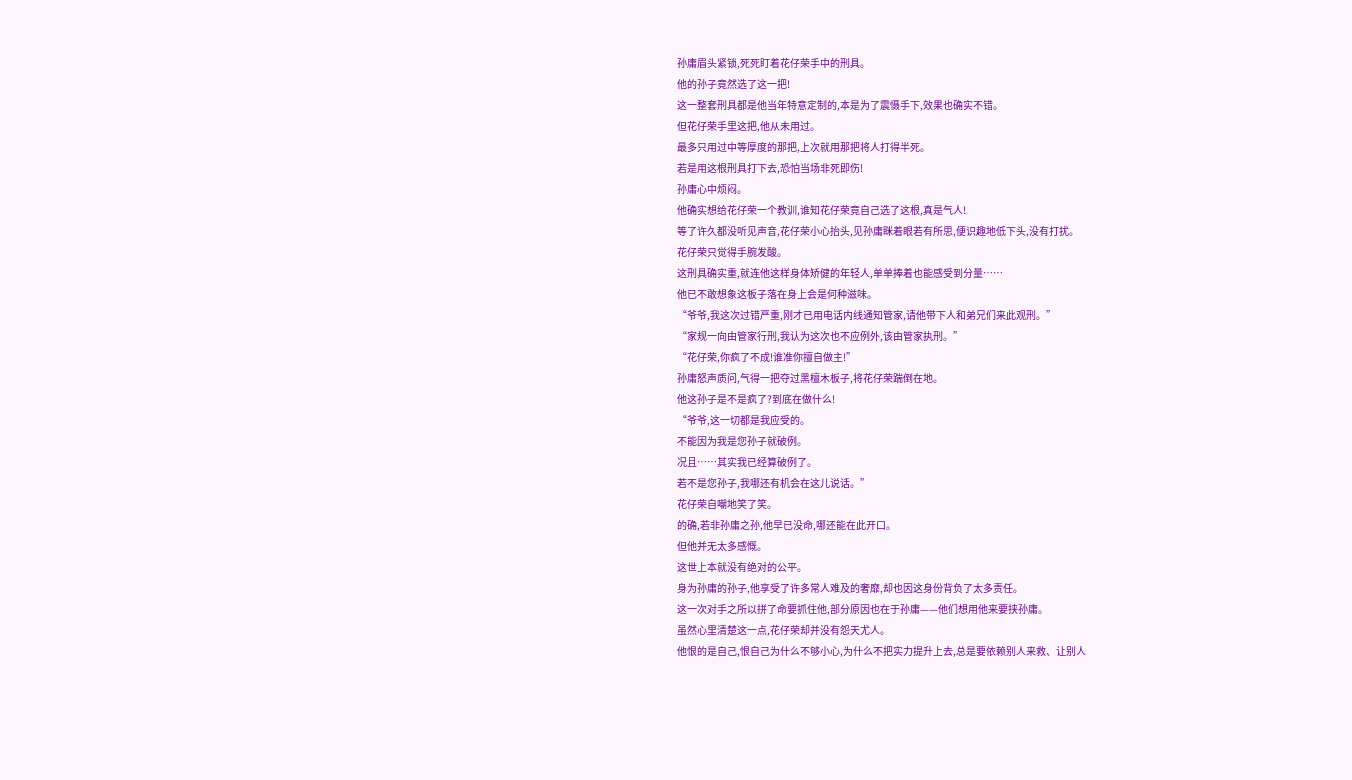孙庸眉头紧锁,死死盯着花仔荣手中的刑具。
他的孙子竟然选了这一把!
这一整套刑具都是他当年特意定制的,本是为了震慑手下,效果也确实不错。
但花仔荣手里这把,他从未用过。
最多只用过中等厚度的那把,上次就用那把将人打得半死。
若是用这根刑具打下去,恐怕当场非死即伤!
孙庸心中烦闷。
他确实想给花仔荣一个教训,谁知花仔荣竟自己选了这根,真是气人!
等了许久都没听见声音,花仔荣小心抬头,见孙庸眯着眼若有所思,便识趣地低下头,没有打扰。
花仔荣只觉得手腕发酸。
这刑具确实重,就连他这样身体矫健的年轻人,单单捧着也能感受到分量……
他已不敢想象这板子落在身上会是何种滋味。
“爷爷,我这次过错严重,刚才已用电话内线通知管家,请他带下人和弟兄们来此观刑。”
“家规一向由管家行刑,我认为这次也不应例外,该由管家执刑。”
“花仔荣,你疯了不成!谁准你擅自做主!”
孙庸怒声质问,气得一把夺过黑檀木板子,将花仔荣踹倒在地。
他这孙子是不是疯了?到底在做什么!
“爷爷,这一切都是我应受的。
不能因为我是您孙子就破例。
况且……其实我已经算破例了。
若不是您孙子,我哪还有机会在这儿说话。”
花仔荣自嘲地笑了笑。
的确,若非孙庸之孙,他早已没命,哪还能在此开口。
但他并无太多感慨。
这世上本就没有绝对的公平。
身为孙庸的孙子,他享受了许多常人难及的奢靡,却也因这身份背负了太多责任。
这一次对手之所以拼了命要抓住他,部分原因也在于孙庸——他们想用他来要挟孙庸。
虽然心里清楚这一点,花仔荣却并没有怨天尤人。
他恨的是自己,恨自己为什么不够小心,为什么不把实力提升上去,总是要依赖别人来救、让别人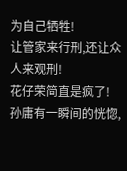为自己牺牲!
让管家来行刑,还让众人来观刑!
花仔荣简直是疯了!
孙庸有一瞬间的恍惚,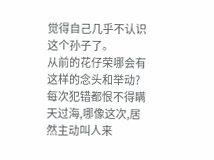觉得自己几乎不认识这个孙子了。
从前的花仔荣哪会有这样的念头和举动?每次犯错都恨不得瞒天过海,哪像这次,居然主动叫人来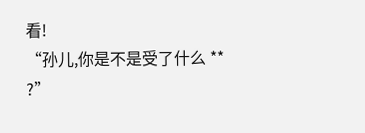看!
“孙儿,你是不是受了什么 ** ?”